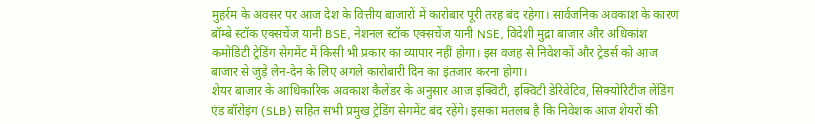मुहर्रम के अवसर पर आज देश के वित्तीय बाजारों में कारोबार पूरी तरह बंद रहेगा। सार्वजनिक अवकाश के कारण बॉम्बे स्टॉक एक्सचेंज यानी BSE, नेशनल स्टॉक एक्सचेंज यानी NSE, विदेशी मुद्रा बाजार और अधिकांश कमोडिटी ट्रेडिंग सेगमेंट में किसी भी प्रकार का व्यापार नहीं होगा। इस वजह से निवेशकों और ट्रेडर्स को आज बाजार से जुड़े लेन-देन के लिए अगले कारोबारी दिन का इंतजार करना होगा।
शेयर बाजार के आधिकारिक अवकाश कैलेंडर के अनुसार आज इक्विटी, इक्विटी डेरिवेटिव, सिक्योरिटीज लेंडिंग एंड बॉरोइंग (SLB) सहित सभी प्रमुख ट्रेडिंग सेगमेंट बंद रहेंगे। इसका मतलब है कि निवेशक आज शेयरों की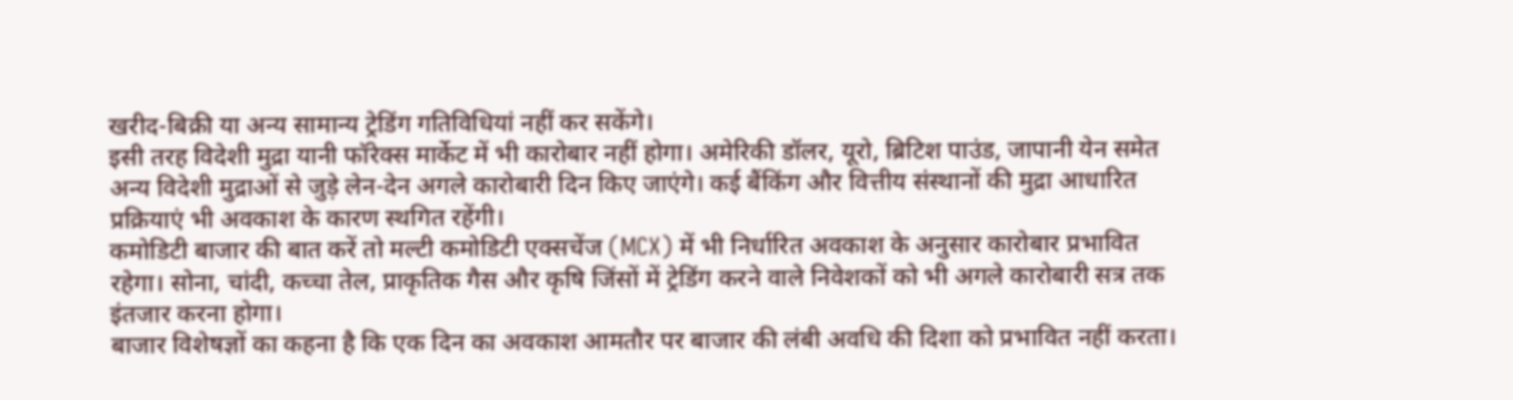खरीद-बिक्री या अन्य सामान्य ट्रेडिंग गतिविधियां नहीं कर सकेंगे।
इसी तरह विदेशी मुद्रा यानी फॉरेक्स मार्केट में भी कारोबार नहीं होगा। अमेरिकी डॉलर, यूरो, ब्रिटिश पाउंड, जापानी येन समेत अन्य विदेशी मुद्राओं से जुड़े लेन-देन अगले कारोबारी दिन किए जाएंगे। कई बैंकिंग और वित्तीय संस्थानों की मुद्रा आधारित प्रक्रियाएं भी अवकाश के कारण स्थगित रहेंगी।
कमोडिटी बाजार की बात करें तो मल्टी कमोडिटी एक्सचेंज (MCX) में भी निर्धारित अवकाश के अनुसार कारोबार प्रभावित रहेगा। सोना, चांदी, कच्चा तेल, प्राकृतिक गैस और कृषि जिंसों में ट्रेडिंग करने वाले निवेशकों को भी अगले कारोबारी सत्र तक इंतजार करना होगा।
बाजार विशेषज्ञों का कहना है कि एक दिन का अवकाश आमतौर पर बाजार की लंबी अवधि की दिशा को प्रभावित नहीं करता।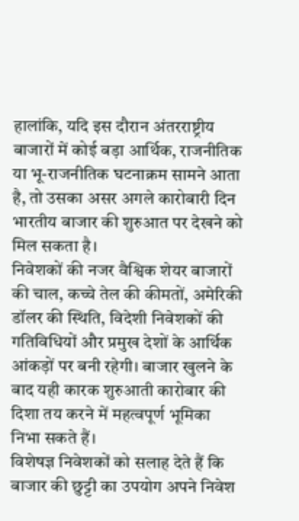हालांकि, यदि इस दौरान अंतरराष्ट्रीय बाजारों में कोई बड़ा आर्थिक, राजनीतिक या भू-राजनीतिक घटनाक्रम सामने आता है, तो उसका असर अगले कारोबारी दिन भारतीय बाजार की शुरुआत पर देखने को मिल सकता है।
निवेशकों की नजर वैश्विक शेयर बाजारों की चाल, कच्चे तेल की कीमतों, अमेरिकी डॉलर की स्थिति, विदेशी निवेशकों की गतिविधियों और प्रमुख देशों के आर्थिक आंकड़ों पर बनी रहेगी। बाजार खुलने के बाद यही कारक शुरुआती कारोबार की दिशा तय करने में महत्वपूर्ण भूमिका निभा सकते हैं।
विशेषज्ञ निवेशकों को सलाह देते हैं कि बाजार की छुट्टी का उपयोग अपने निवेश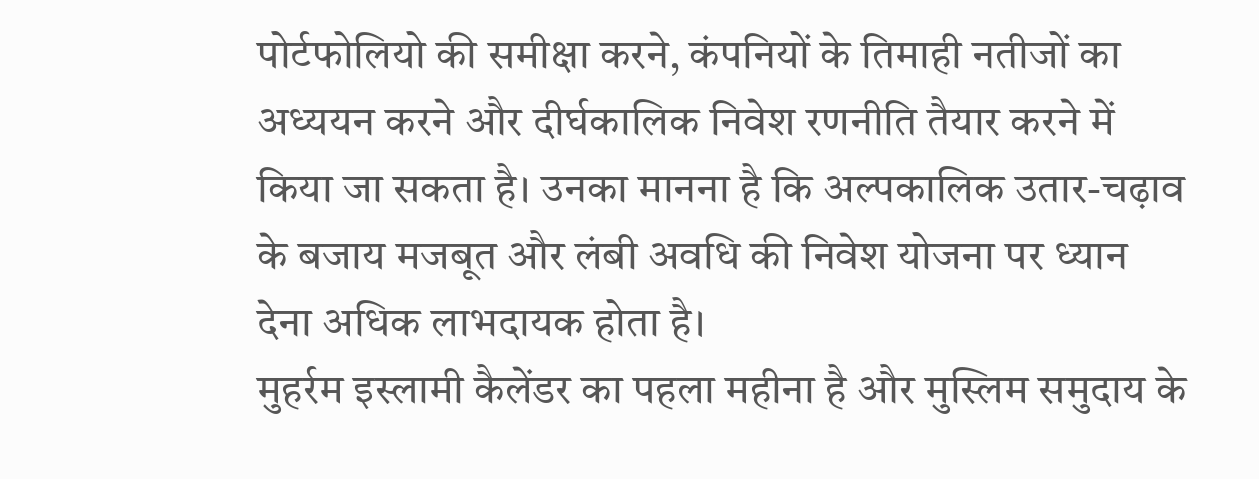पोर्टफोलियो की समीक्षा करने, कंपनियों के तिमाही नतीजों का अध्ययन करने और दीर्घकालिक निवेश रणनीति तैयार करने में किया जा सकता है। उनका मानना है कि अल्पकालिक उतार-चढ़ाव के बजाय मजबूत और लंबी अवधि की निवेश योजना पर ध्यान देना अधिक लाभदायक होता है।
मुहर्रम इस्लामी कैलेंडर का पहला महीना है और मुस्लिम समुदाय के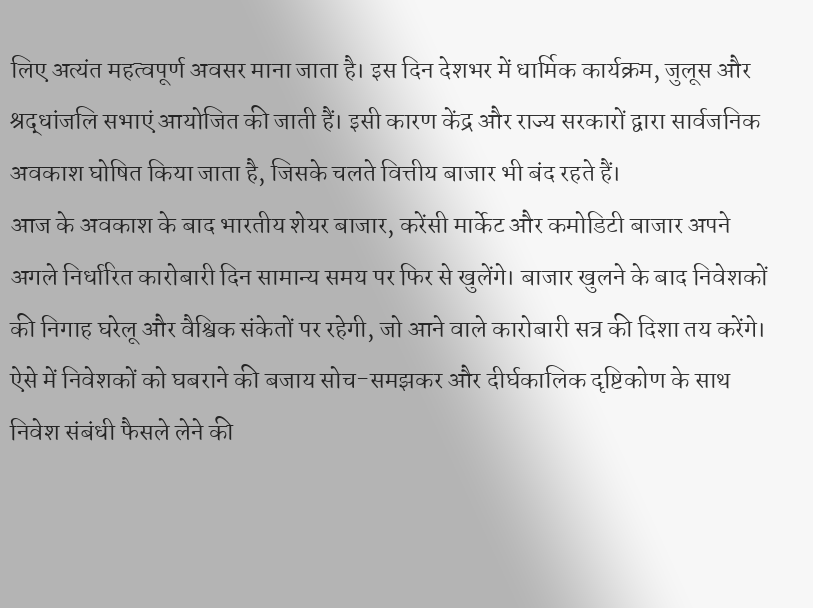लिए अत्यंत महत्वपूर्ण अवसर माना जाता है। इस दिन देशभर में धार्मिक कार्यक्रम, जुलूस और श्रद्धांजलि सभाएं आयोजित की जाती हैं। इसी कारण केंद्र और राज्य सरकारों द्वारा सार्वजनिक अवकाश घोषित किया जाता है, जिसके चलते वित्तीय बाजार भी बंद रहते हैं।
आज के अवकाश के बाद भारतीय शेयर बाजार, करेंसी मार्केट और कमोडिटी बाजार अपने अगले निर्धारित कारोबारी दिन सामान्य समय पर फिर से खुलेंगे। बाजार खुलने के बाद निवेशकों की निगाह घरेलू और वैश्विक संकेतों पर रहेगी, जो आने वाले कारोबारी सत्र की दिशा तय करेंगे। ऐसे में निवेशकों को घबराने की बजाय सोच-समझकर और दीर्घकालिक दृष्टिकोण के साथ निवेश संबंधी फैसले लेने की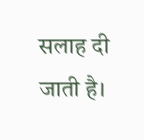सलाह दी जाती है।